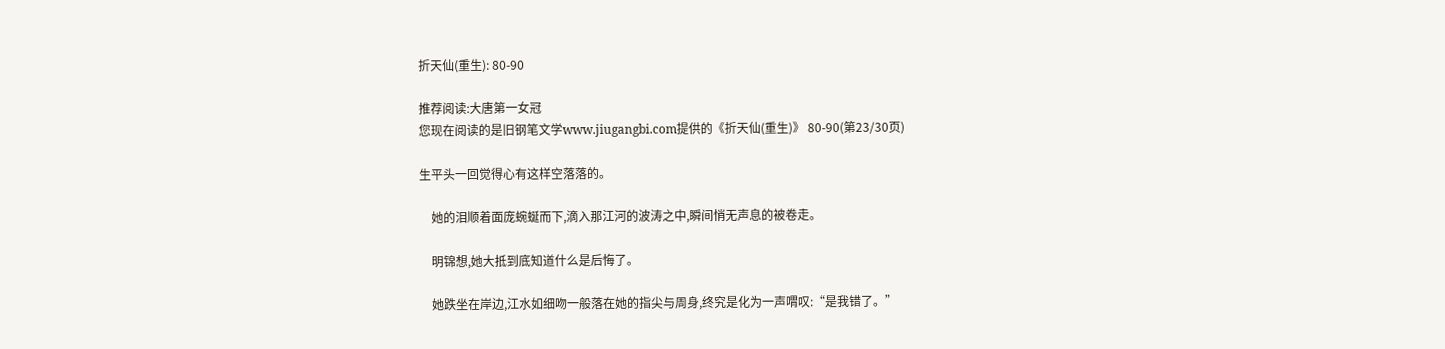折天仙(重生): 80-90

推荐阅读:大唐第一女冠
您现在阅读的是旧钢笔文学www.jiugangbi.com提供的《折天仙(重生)》 80-90(第23/30页)

生平头一回觉得心有这样空落落的。

    她的泪顺着面庞蜿蜒而下,滴入那江河的波涛之中,瞬间悄无声息的被卷走。

    明锦想,她大抵到底知道什么是后悔了。

    她跌坐在岸边,江水如细吻一般落在她的指尖与周身,终究是化为一声喟叹:“是我错了。”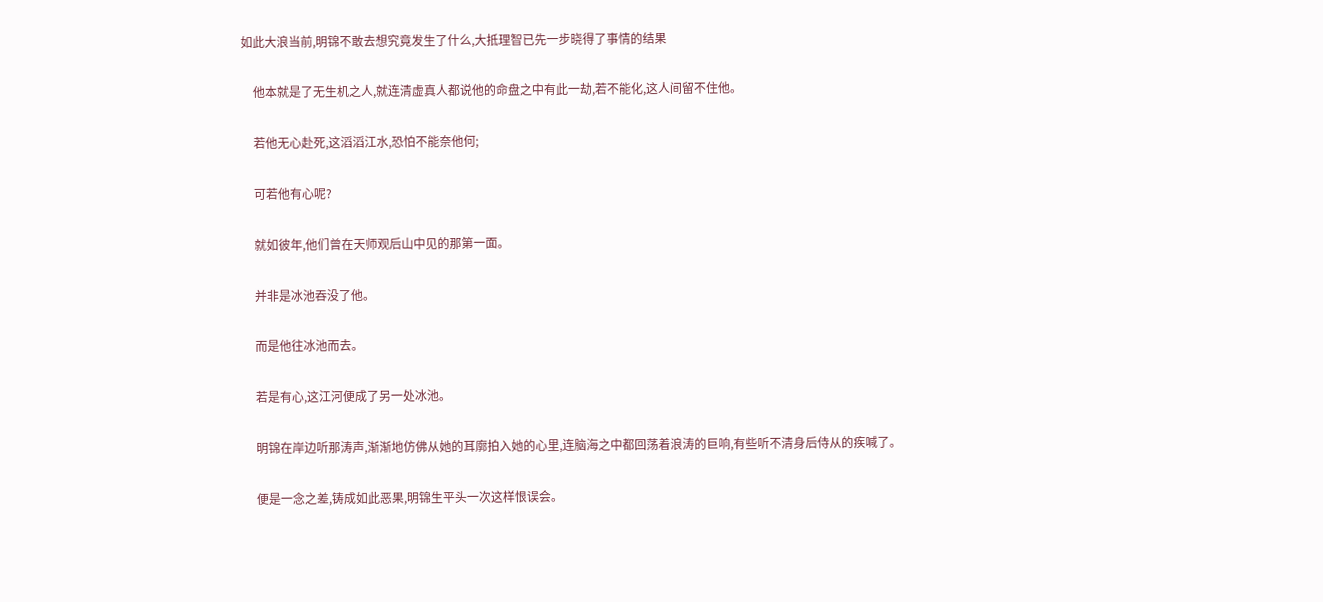如此大浪当前,明锦不敢去想究竟发生了什么,大抵理智已先一步晓得了事情的结果

    他本就是了无生机之人,就连清虚真人都说他的命盘之中有此一劫,若不能化,这人间留不住他。

    若他无心赴死,这滔滔江水,恐怕不能奈他何;

    可若他有心呢?

    就如彼年,他们曾在天师观后山中见的那第一面。

    并非是冰池吞没了他。

    而是他往冰池而去。

    若是有心,这江河便成了另一处冰池。

    明锦在岸边听那涛声,渐渐地仿佛从她的耳廓拍入她的心里,连脑海之中都回荡着浪涛的巨响,有些听不清身后侍从的疾喊了。

    便是一念之差,铸成如此恶果,明锦生平头一次这样恨误会。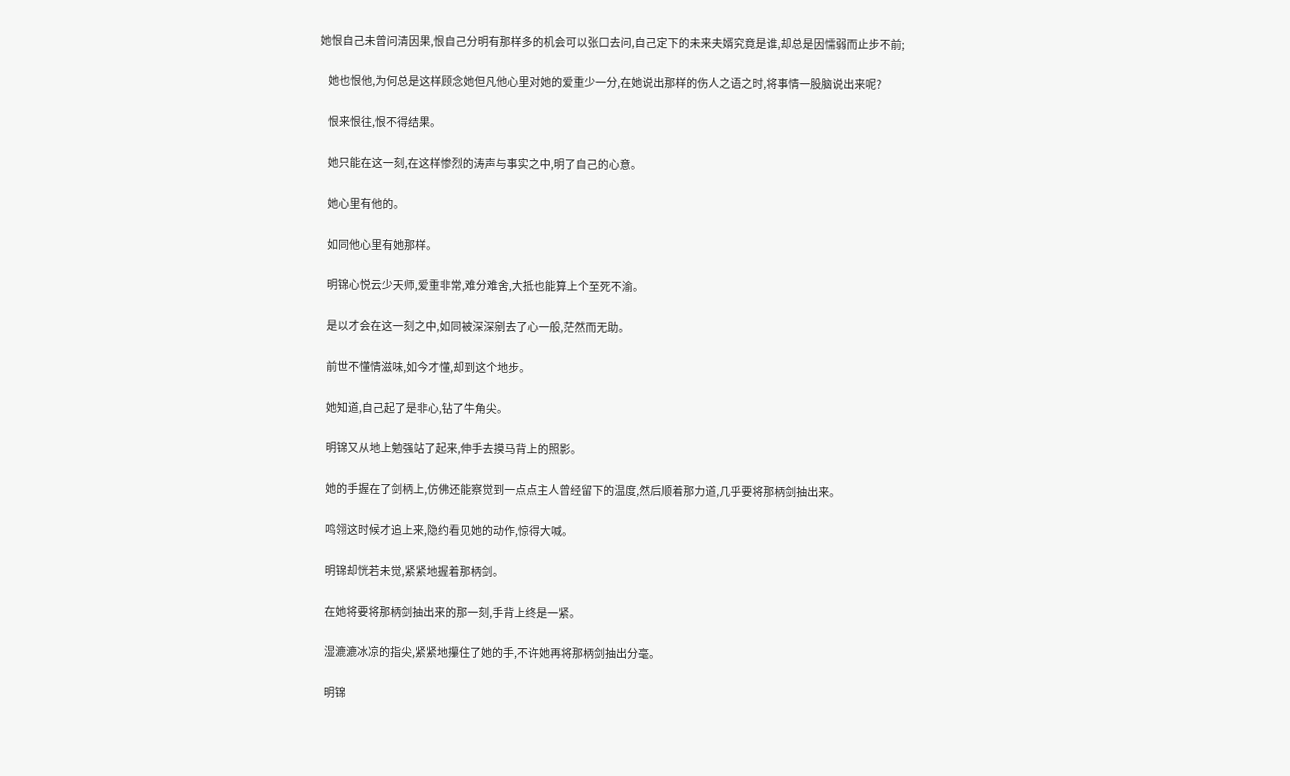她恨自己未曾问清因果,恨自己分明有那样多的机会可以张口去问,自己定下的未来夫婿究竟是谁,却总是因懦弱而止步不前;

    她也恨他,为何总是这样顾念她但凡他心里对她的爱重少一分,在她说出那样的伤人之语之时,将事情一股脑说出来呢?

    恨来恨往,恨不得结果。

    她只能在这一刻,在这样惨烈的涛声与事实之中,明了自己的心意。

    她心里有他的。

    如同他心里有她那样。

    明锦心悦云少天师,爱重非常,难分难舍,大抵也能算上个至死不渝。

    是以才会在这一刻之中,如同被深深剜去了心一般,茫然而无助。

    前世不懂情滋味,如今才懂,却到这个地步。

    她知道,自己起了是非心,钻了牛角尖。

    明锦又从地上勉强站了起来,伸手去摸马背上的照影。

    她的手握在了剑柄上,仿佛还能察觉到一点点主人曾经留下的温度,然后顺着那力道,几乎要将那柄剑抽出来。

    鸣翎这时候才追上来,隐约看见她的动作,惊得大喊。

    明锦却恍若未觉,紧紧地握着那柄剑。

    在她将要将那柄剑抽出来的那一刻,手背上终是一紧。

    湿漉漉冰凉的指尖,紧紧地攥住了她的手,不许她再将那柄剑抽出分毫。

    明锦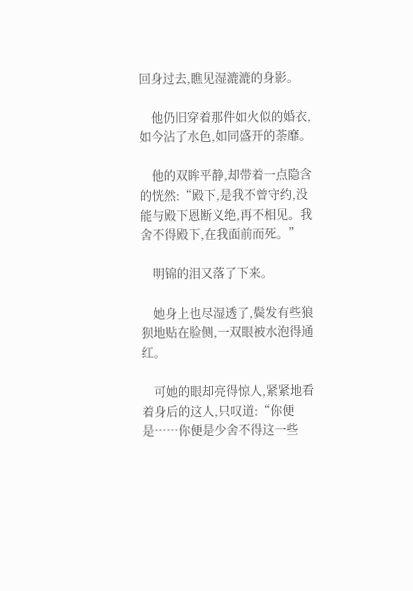回身过去,瞧见湿漉漉的身影。

    他仍旧穿着那件如火似的婚衣,如今沾了水色,如同盛开的荼靡。

    他的双眸平静,却带着一点隐含的恍然:“殿下,是我不曾守约,没能与殿下恩断义绝,再不相见。我舍不得殿下,在我面前而死。”

    明锦的泪又落了下来。

    她身上也尽湿透了,鬓发有些狼狈地贴在脸侧,一双眼被水泡得通红。

    可她的眼却亮得惊人,紧紧地看着身后的这人,只叹道:“你便是……你便是少舍不得这一些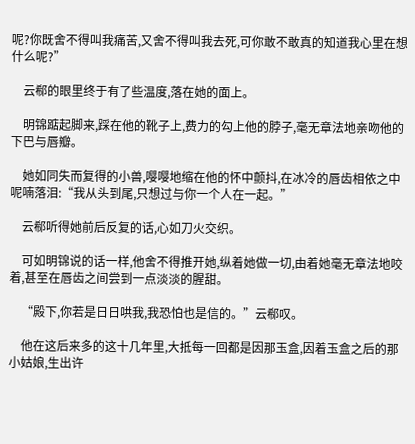呢?你既舍不得叫我痛苦,又舍不得叫我去死,可你敢不敢真的知道我心里在想什么呢?”

    云郗的眼里终于有了些温度,落在她的面上。

    明锦踮起脚来,踩在他的靴子上,费力的勾上他的脖子,毫无章法地亲吻他的下巴与唇瓣。

    她如同失而复得的小兽,嘤嘤地缩在他的怀中颤抖,在冰冷的唇齿相依之中呢喃落泪:“我从头到尾,只想过与你一个人在一起。”

    云郗听得她前后反复的话,心如刀火交织。

    可如明锦说的话一样,他舍不得推开她,纵着她做一切,由着她毫无章法地咬着,甚至在唇齿之间尝到一点淡淡的腥甜。

    “殿下,你若是日日哄我,我恐怕也是信的。”云郗叹。

    他在这后来多的这十几年里,大抵每一回都是因那玉盒,因着玉盒之后的那小姑娘,生出许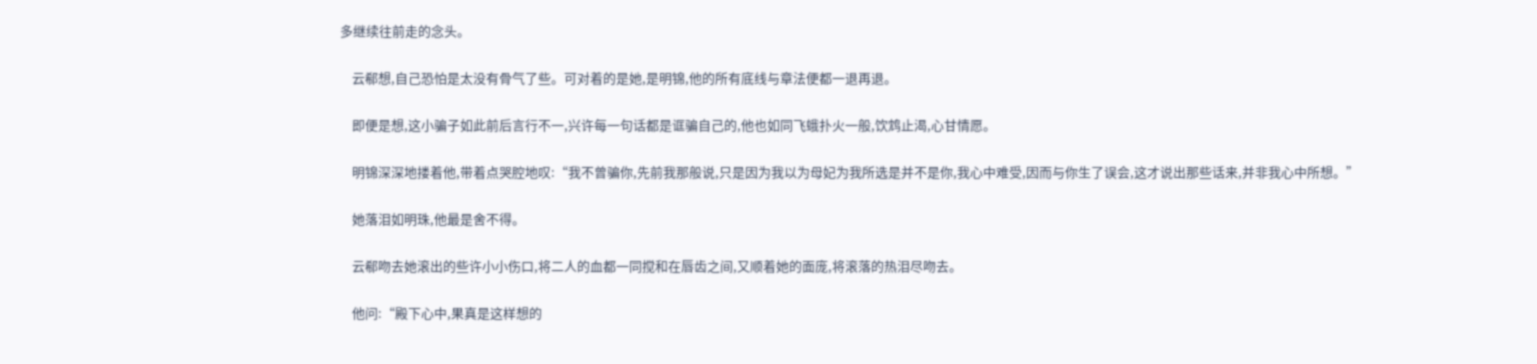多继续往前走的念头。

    云郗想,自己恐怕是太没有骨气了些。可对着的是她,是明锦,他的所有底线与章法便都一退再退。

    即便是想,这小骗子如此前后言行不一,兴许每一句话都是诓骗自己的,他也如同飞蛾扑火一般,饮鸩止渴,心甘情愿。

    明锦深深地搂着他,带着点哭腔地叹:“我不曾骗你,先前我那般说,只是因为我以为母妃为我所选是并不是你,我心中难受,因而与你生了误会,这才说出那些话来,并非我心中所想。”

    她落泪如明珠,他最是舍不得。

    云郗吻去她滚出的些许小小伤口,将二人的血都一同搅和在唇齿之间,又顺着她的面庞,将滚落的热泪尽吻去。

    他问:“殿下心中,果真是这样想的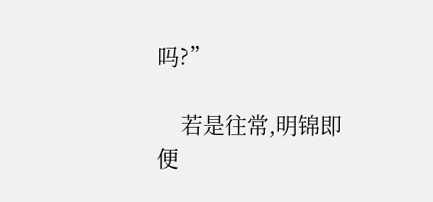吗?”

    若是往常,明锦即便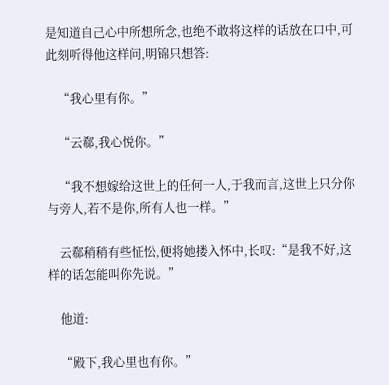是知道自己心中所想所念,也绝不敢将这样的话放在口中,可此刻听得他这样问,明锦只想答:

    “我心里有你。”

    “云郗,我心悦你。”

    “我不想嫁给这世上的任何一人,于我而言,这世上只分你与旁人,若不是你,所有人也一样。”

    云郗稍稍有些怔忪,便将她搂入怀中,长叹:“是我不好,这样的话怎能叫你先说。”

    他道:

    “殿下,我心里也有你。”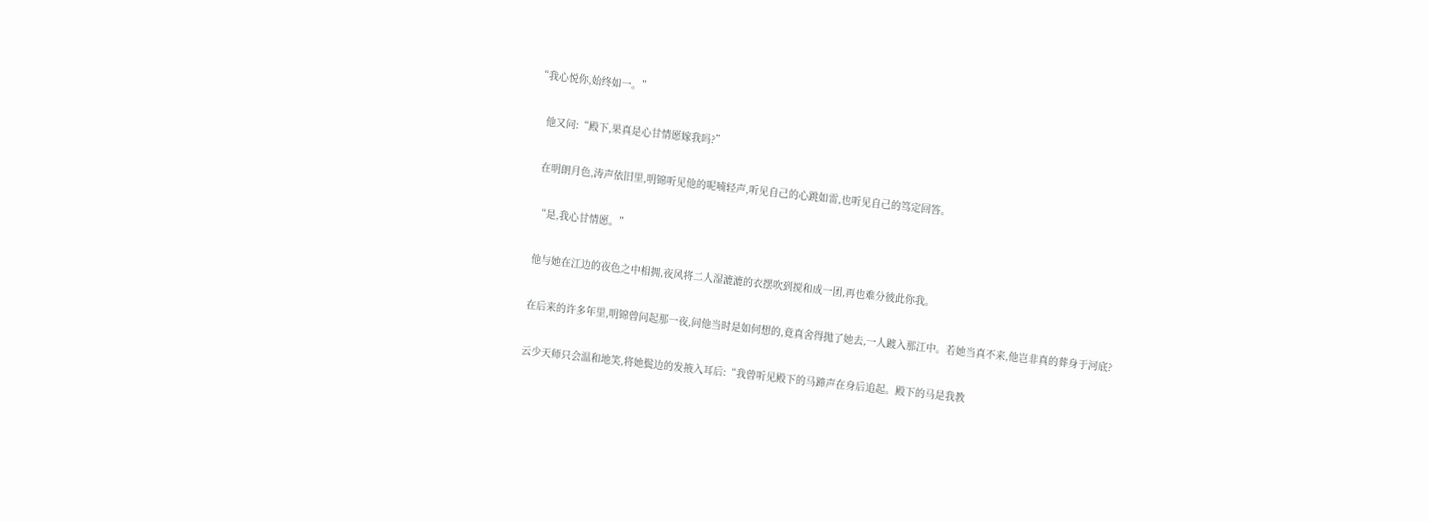“我心悦你,始终如一。”

    他又问:“殿下,果真是心甘情愿嫁我吗?”

    在明朗月色,涛声依旧里,明锦听见他的呢喃轻声,听见自己的心跳如雷,也听见自己的笃定回答。

    “是,我心甘情愿。”

    他与她在江边的夜色之中相拥,夜风将二人湿漉漉的衣摆吹到搅和成一团,再也难分彼此你我。

    在后来的许多年里,明锦曾问起那一夜,问他当时是如何想的,竟真舍得抛了她去,一人踱入那江中。若她当真不来,他岂非真的葬身于河底?

    云少天师只会温和地笑,将她鬓边的发掖入耳后:“我曾听见殿下的马蹄声在身后追起。殿下的马是我教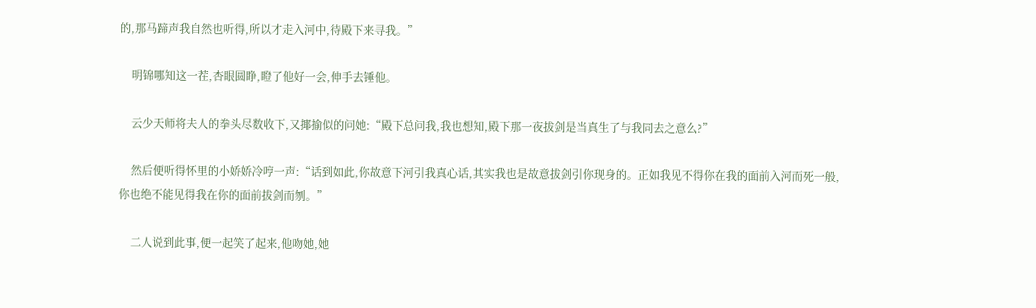的,那马蹄声我自然也听得,所以才走入河中,待殿下来寻我。”

    明锦哪知这一茬,杏眼圆睁,瞪了他好一会,伸手去锤他。

    云少天师将夫人的拳头尽数收下,又揶揄似的问她:“殿下总问我,我也想知,殿下那一夜拔剑是当真生了与我同去之意么?”

    然后便听得怀里的小娇娇冷哼一声:“话到如此,你故意下河引我真心话,其实我也是故意拔剑引你现身的。正如我见不得你在我的面前入河而死一般,你也绝不能见得我在你的面前拔剑而刎。”

    二人说到此事,便一起笑了起来,他吻她,她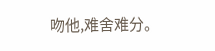吻他,难舍难分。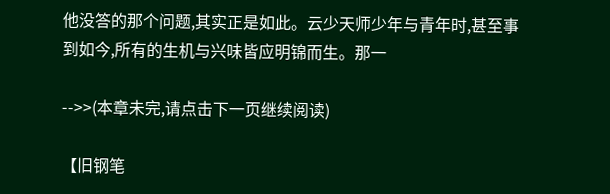他没答的那个问题,其实正是如此。云少天师少年与青年时,甚至事到如今,所有的生机与兴味皆应明锦而生。那一

-->>(本章未完,请点击下一页继续阅读)

【旧钢笔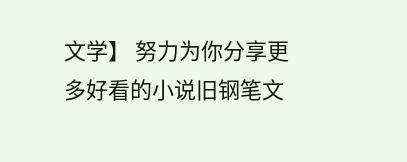文学】 努力为你分享更多好看的小说旧钢笔文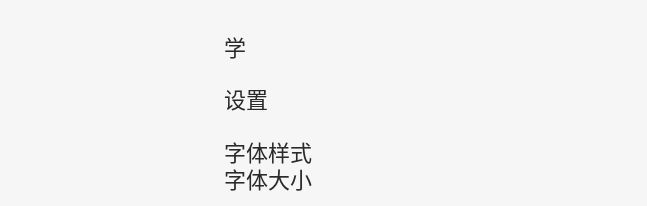学

设置

字体样式
字体大小